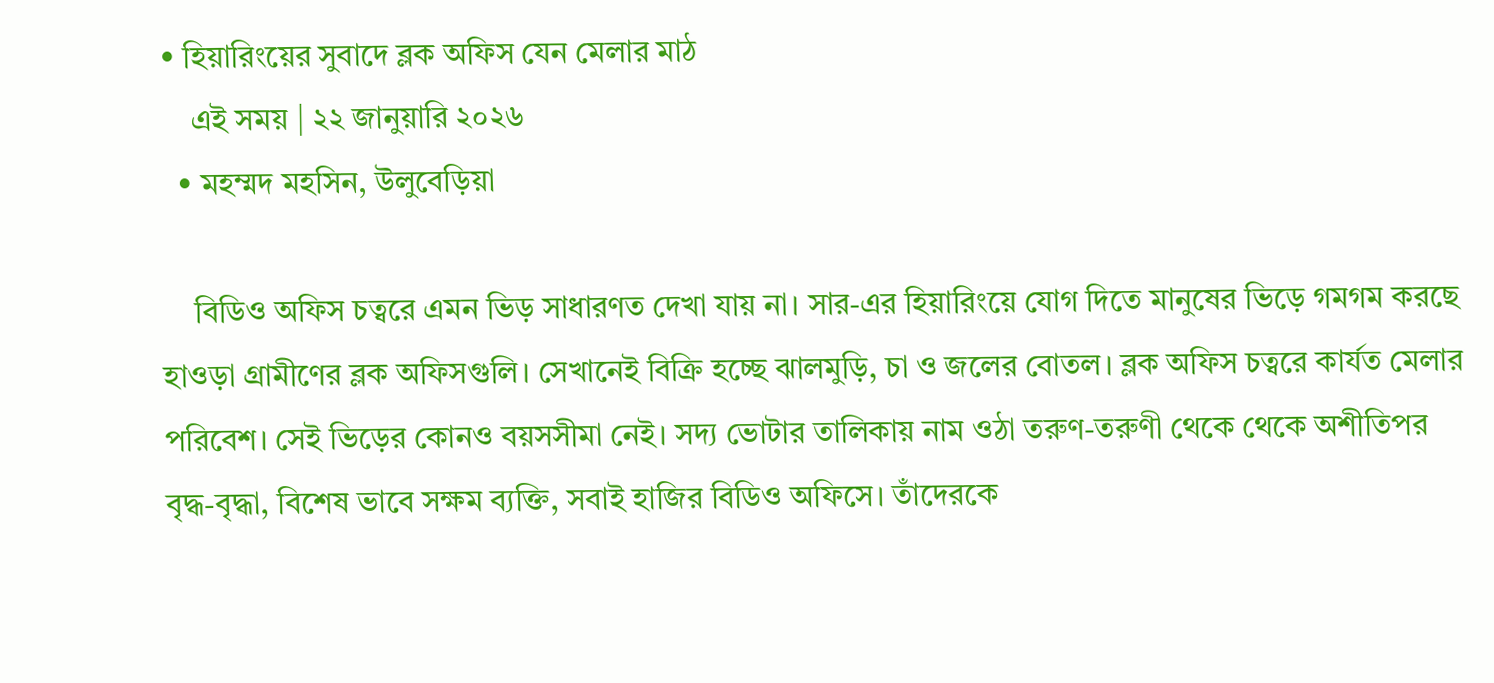• হিয়ারিংয়ের সুবাদে ব্লক অফিস যেন মেলার মাঠ
    এই সময় | ২২ জানুয়ারি ২০২৬
  • মহম্মদ মহসিন, উলুবেড়িয়া

    বিডিও অফিস চত্বরে এমন ভিড় সাধারণত দেখা যায় না। সার-এর হিয়ারিংয়ে যোগ দিতে মানুষের ভিড়ে গমগম করছে হাওড়া গ্রামীণের ব্লক অফিসগুলি। সেখানেই বিক্রি হচ্ছে ঝালমুড়ি, চা ও জলের বোতল। ব্লক অফিস চত্বরে কার্যত মেলার পরিবেশ। সেই ভিড়ের কোনও বয়সসীমা নেই। সদ্য ভোটার তালিকায় নাম ওঠা তরুণ-তরুণী থেকে থেকে অশীতিপর বৃদ্ধ-বৃদ্ধা, বিশেষ ভাবে সক্ষম ব্যক্তি, সবাই হাজির বিডিও অফিসে। তাঁদেরকে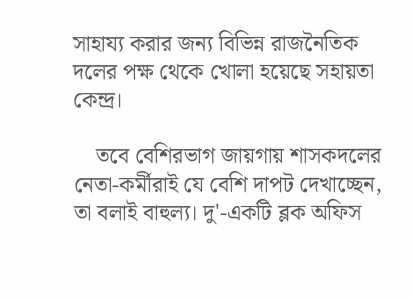সাহায্য করার জন্য বিভিন্ন রাজনৈতিক দলের পক্ষ থেকে খোলা হয়েছে সহায়তা কেন্দ্র।

    তবে বেশিরভাগ জায়গায় শাসকদলের নেতা-কর্মীরাই যে বেশি দাপট দেখাচ্ছেন, তা বলাই বাহুল্য। দু'-একটি ব্লক অফিস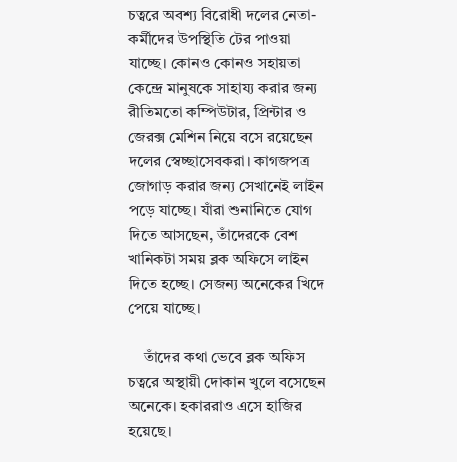চত্বরে অবশ্য বিরোধী দলের নেতা-কর্মীদের উপস্থিতি টের পাওয়া যাচ্ছে। কোনও কোনও সহায়তা কেন্দ্রে মানুষকে সাহায্য করার জন্য রীতিমতো কম্পিউটার, প্রিন্টার ও জেরক্স মেশিন নিয়ে বসে রয়েছেন দলের স্বেচ্ছাসেবকরা। কাগজপত্র জোগাড় করার জন্য সেখানেই লাইন পড়ে যাচ্ছে। যাঁরা শুনানিতে যোগ দিতে আসছেন, তাঁদেরকে বেশ খানিকটা সময় ব্লক অফিসে লাইন দিতে হচ্ছে। সেজন্য অনেকের খিদে পেয়ে যাচ্ছে।

    তাঁদের কথা ভেবে ব্লক অফিস চত্বরে অস্থায়ী দোকান খুলে বসেছেন অনেকে। হকাররাও এসে হাজির হয়েছে।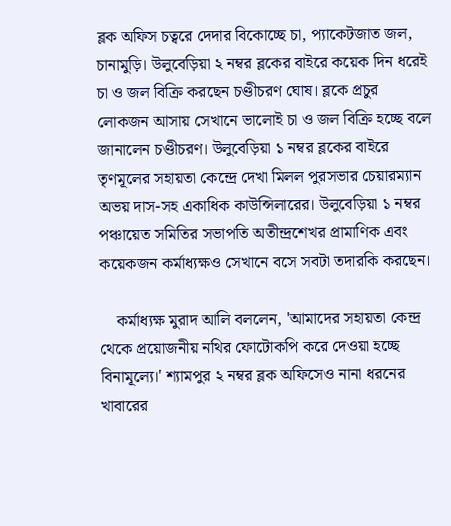ব্লক অফিস চত্বরে দেদার বিকোচ্ছে চা, প্যাকেটজাত জল, চানামুড়ি। উলুবেড়িয়া ২ নম্বর ব্লকের বাইরে কয়েক দিন ধরেই চা ও জল বিক্রি করছেন চণ্ডীচরণ ঘোষ। ব্লকে প্রচুর লোকজন আসায় সেখানে ভালোই চা ও জল বিক্রি হচ্ছে বলে জানালেন চণ্ডীচরণ। উলুবেড়িয়া ১ নম্বর ব্লকের বাইরে তৃণমূলের সহায়তা কেন্দ্রে দেখা মিলল পুরসভার চেয়ারম্যান অভয় দাস-সহ একাধিক কাউন্সিলারের। উলুবেড়িয়া ১ নম্বর পঞ্চায়েত সমিতির সভাপতি অতীন্দ্রশেখর প্রামাণিক এবং কয়েকজন কর্মাধ্যক্ষও সেখানে বসে সবটা তদারকি করছেন।

    কর্মাধ্যক্ষ মুরাদ আলি বললেন, 'আমাদের সহায়তা কেন্দ্র থেকে প্রয়োজনীয় নথির ফোটোকপি করে দেওয়া হচ্ছে বিনামূল্যে।' শ্যামপুর ২ নম্বর ব্লক অফিসেও নানা ধরনের খাবারের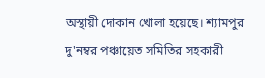অস্থায়ী দোকান খোলা হয়েছে। শ্যামপুর দু'নম্বর পঞ্চায়েত সমিতির সহকারী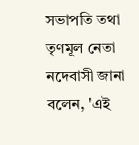সভাপতি তথা তৃণমূল নেতা নদেবাসী জানা বলেন, 'এই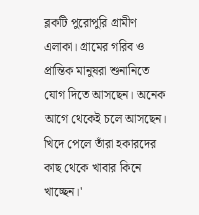ব্লকটি পুরোপুরি গ্রামীণ এলাকা। গ্রামের গরিব ও প্রান্তিক মানুষরা শুনানিতে যোগ দিতে আসছেন। অনেক আগে থেকেই চলে আসছেন। খিদে পেলে তাঁরা হকারদের কাছ থেকে খাবার কিনে খাচ্ছেন।'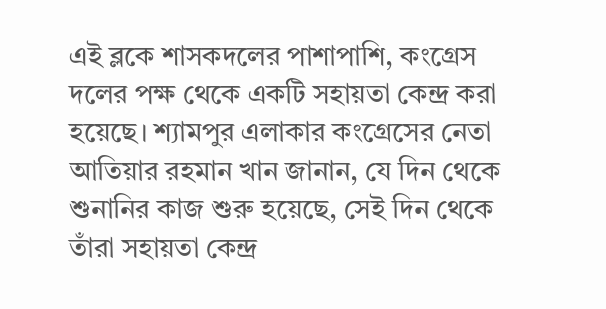এই ব্লকে শাসকদলের পাশাপাশি, কংগ্রেস দলের পক্ষ থেকে একটি সহায়তা কেন্দ্র করা হয়েছে। শ্যামপুর এলাকার কংগ্রেসের নেতা আতিয়ার রহমান খান জানান, যে দিন থেকে শুনানির কাজ শুরু হয়েছে, সেই দিন থেকে তাঁরা সহায়তা কেন্দ্র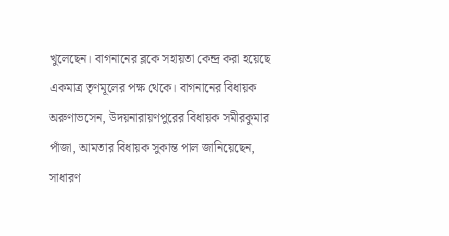খুলেছেন। বাগনানের ব্লকে সহায়তা কেন্দ্র করা হয়েছে একমাত্র তৃণমূলের পক্ষ থেকে। বাগনানের বিধায়ক অরুণাভসেন, উদয়নারায়ণপুরের বিধায়ক সমীরকুমার পাঁজা, আমতার বিধায়ক সুকান্ত পাল জানিয়েছেন, সাধারণ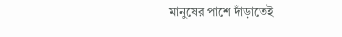মানুষের পাশে দাঁড়াতেই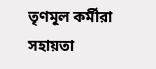তৃণমূল কর্মীরা সহায়তা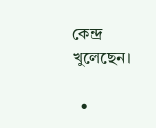কেন্দ্র খুলেছেন।

  •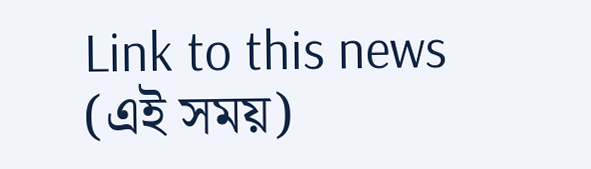Link to this news (এই সময়)